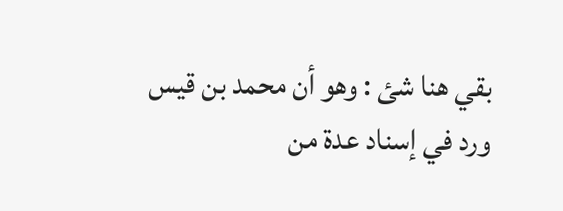بقي هنا شئ : وهو أن محمد بن قيس ورد في إسناد عدة من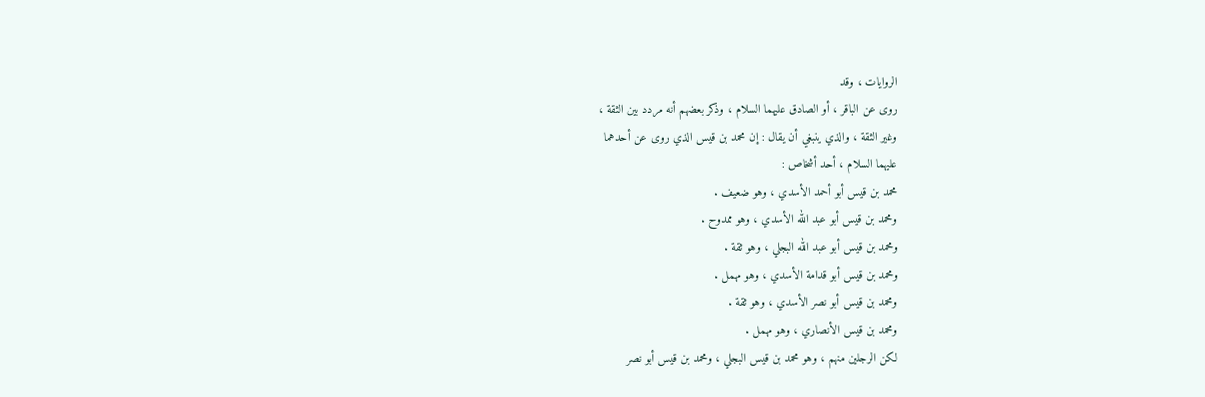الروايات ، وقد
روى عن الباقر ، أو الصادق عليهما السلام ، وذكر بعضهم أنه مردد بين الثقة ،
وغير الثقة ، والذي ينبغي أن يقال : إن محمد بن قيس الذي روى عن أحدهما
عليهما السلام ، أحد أشخاص :
محمد بن قيس أبو أحمد الأسدي ، وهو ضعيف .
ومحمد بن قيس أبو عبد الله الأسدي ، وهو ممدوح .
ومحمد بن قيس أبو عبد الله البجلي ، وهو ثقة .
ومحمد بن قيس أبو قدامة الأسدي ، وهو مهمل .
ومحمد بن قيس أبو نصر الأسدي ، وهو ثقة .
ومحمد بن قيس الأنصاري ، وهو مهمل .
لكن الرجلين منهم ، وهو محمد بن قيس البجلي ، ومحمد بن قيس أبو نصر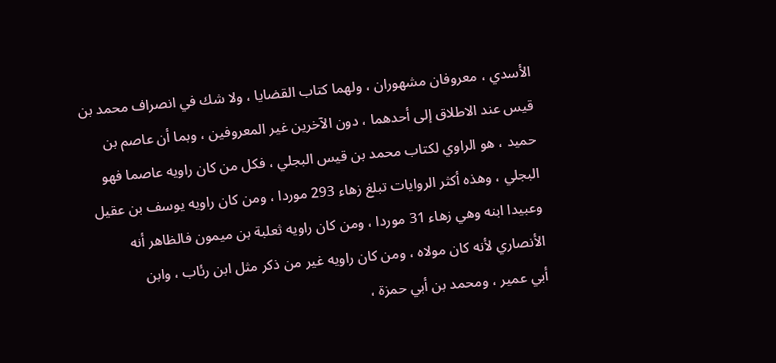الأسدي ، معروفان مشهوران ، ولهما كتاب القضايا ، ولا شك في انصراف محمد بن
قيس عند الاطلاق إلى أحدهما ، دون الآخرين غير المعروفين ، وبما أن عاصم بن
حميد ، هو الراوي لكتاب محمد بن قيس البجلي ، فكل من كان راويه عاصما فهو
البجلي ، وهذه أكثر الروايات تبلغ زهاء 293 موردا ، ومن كان راويه يوسف بن عقيل
وعبيدا ابنه وهي زهاء 31 موردا ، ومن كان راويه ثعلبة بن ميمون فالظاهر أنه
الأنصاري لأنه كان مولاه ، ومن كان راويه غير من ذكر مثل ابن رئاب ، وابن
أبي عمير ، ومحمد بن أبي حمزة ،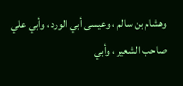وهشام بن سالم ، وعيسى أبي الورد ، وأبي علي
صاحب الشعير ، وأبي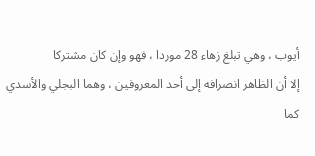أيوب ، وهي تبلغ زهاء 28 موردا ، فهو وإن كان مشتركا
إلا أن الظاهر انصرافه إلى أحد المعروفين ، وهما البجلي والأسدي كما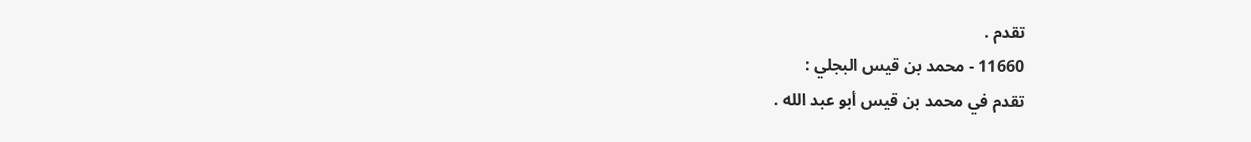تقدم .
11660 - محمد بن قيس البجلي :
تقدم في محمد بن قيس أبو عبد الله .